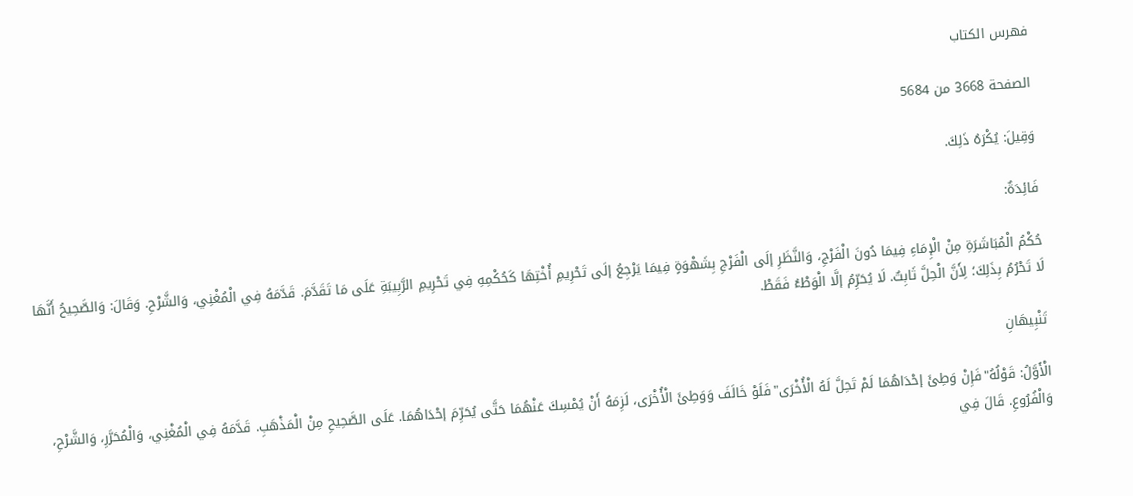فهرس الكتاب

الصفحة 3668 من 5684

وَقِيلَ: يُكْرَهُ ذَلِكَ.

فَائِدَةٌ:

حُكْمُ الْمُبَاشَرَةِ مِنْ الْإِمَاءِ فِيمَا دُونَ الْفَرْجِ، وَالنَّظَرِ إلَى الْفَرْجِ بِشَهْوَةٍ فِيمَا يَرْجِعُ إلَى تَحْرِيمِ أُخْتِهَا كَحُكْمِهِ فِي تَحْرِيمِ الرَّبِيبَةِ عَلَى مَا تَقَدَّمَ. قَدَّمَهُ فِي الْمُغْنِي، وَالشَّرْحِ. وَقَالَ: وَالصَّحِيحُ أَنَّهَا لَا تَحْرُمُ بِذَلِكَ؛ لِأَنَّ الْحِلَّ ثَابِتٌ. لَا يُحَرِّمُ إلَّا الْوَطْءُ فَقَطْ.

تَنْبِيهَانِ

الْأَوَّلُ: قَوْلُهُ"فَإِنْ وَطِئَ إحْدَاهُمَا لَمْ تَحِلَّ لَهُ الْأُخْرَى"فَلَوْ خَالَفَ وَوَطِئَ الْأُخْرَى، لَزِمَهُ أَنْ يُمْسِكَ عَنْهُمَا حَتَّى يُحَرِّمَ إحْدَاهُمَا. عَلَى الصَّحِيحِ مِنْ الْمَذْهَبِ. قَدَّمَهُ فِي الْمُغْنِي، وَالْمُحَرَّرِ، وَالشَّرْحِ، وَالْفُرُوعِ. قَالَ فِي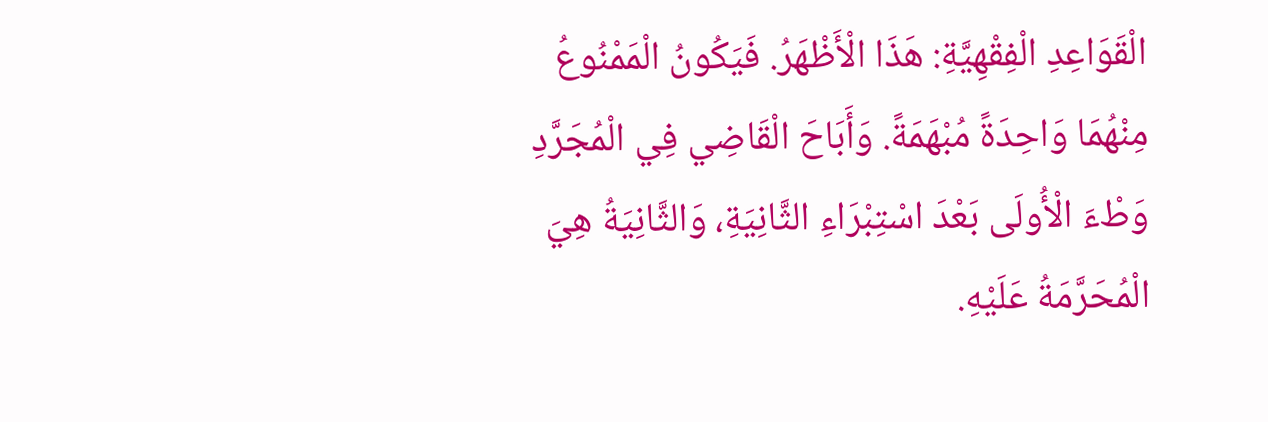الْقَوَاعِدِ الْفِقْهِيَّةِ: هَذَا الْأَظْهَرُ. فَيَكُونُ الْمَمْنُوعُ مِنْهُمَا وَاحِدَةً مُبْهَمَةً. وَأَبَاحَ الْقَاضِي فِي الْمُجَرَّدِ وَطْءَ الْأُولَى بَعْدَ اسْتِبْرَاءِ الثَّانِيَةِ، وَالثَّانِيَةُ هِيَ الْمُحَرَّمَةُ عَلَيْهِ.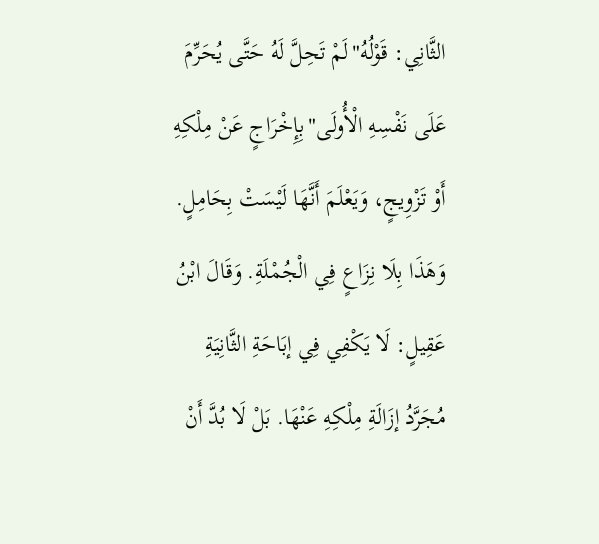الثَّانِي: قَوْلُهُ"لَمْ تَحِلَّ لَهُ حَتَّى يُحَرِّمَ عَلَى نَفْسِهِ الْأُولَى"بِإِخْرَاجٍ عَنْ مِلْكِهِ أَوْ تَزْوِيجٍ، وَيَعْلَمَ أَنَّهَا لَيْسَتْ بِحَامِلٍ. وَهَذَا بِلَا نِزَاعٍ فِي الْجُمْلَةِ. وَقَالَ ابْنُ عَقِيلٍ: لَا يَكْفِي فِي إبَاحَةِ الثَّانِيَةِ مُجَرَّدُ إزَالَةِ مِلْكِهِ عَنْهَا. بَلْ لَا بُدَّ أَنْ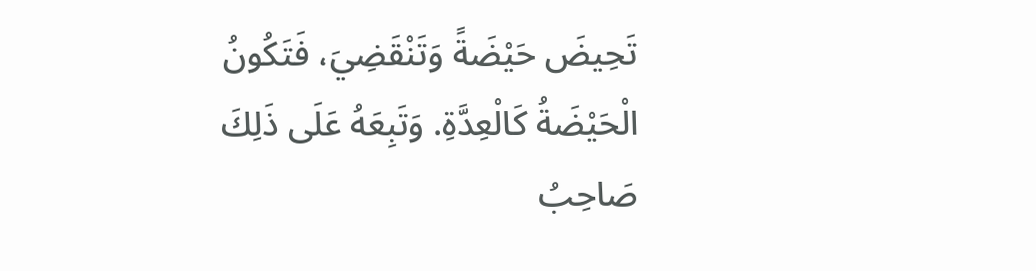تَحِيضَ حَيْضَةً وَتَنْقَضِيَ، فَتَكُونُ الْحَيْضَةُ كَالْعِدَّةِ. وَتَبِعَهُ عَلَى ذَلِكَ صَاحِبُ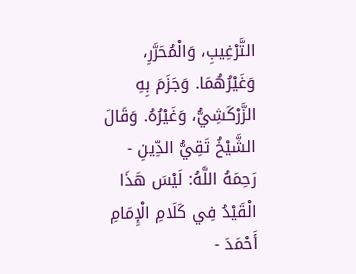التَّرْغِيبِ، وَالْمُحَرَّرِ، وَغَيْرُهُمَا. وَجَزَمَ بِهِ الزَّرْكَشِيُّ، وَغَيْرُهُ. وَقَالَ الشَّيْخُ تَقِيُّ الدِّينِ - رَحِمَهُ اللَّهُ: لَيْسَ هَذَا الْقَيْدُ فِي كَلَامِ الْإِمَامِ أَحْمَدَ -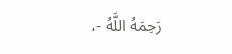رَحِمَهُ اللَّهُ -،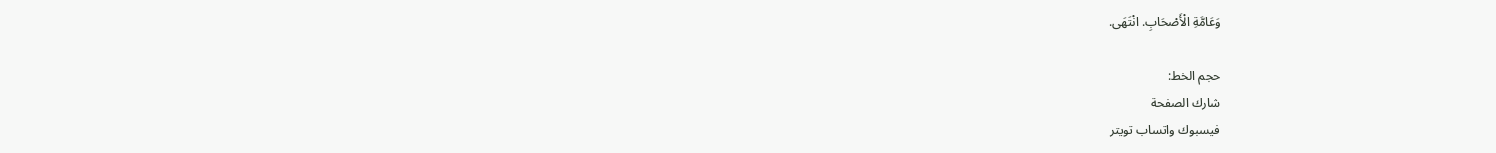وَعَامَّةِ الْأَصْحَابِ. انْتَهَى.

حجم الخط:
شارك الصفحة
فيسبوك واتساب تويتر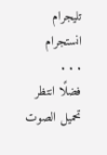تليجرام انستجرام
. . .
فضلًا انتظر تحميل الصوت